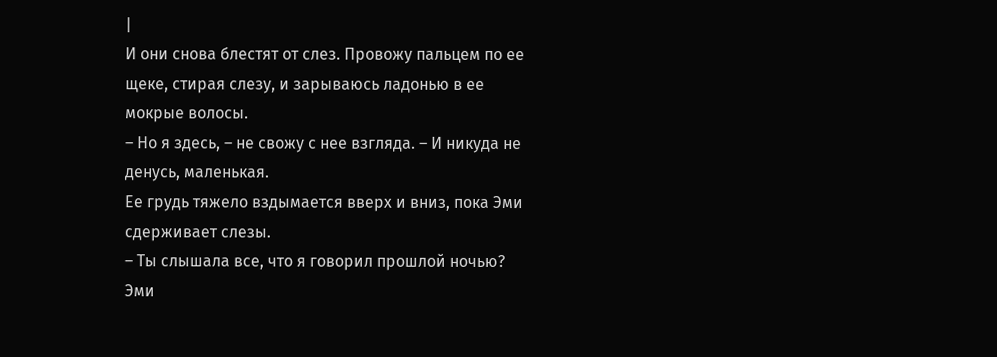|
И они снова блестят от слез. Провожу пальцем по ее щеке, стирая слезу, и зарываюсь ладонью в ее мокрые волосы.
– Но я здесь, – не свожу с нее взгляда. – И никуда не денусь, маленькая.
Ее грудь тяжело вздымается вверх и вниз, пока Эми сдерживает слезы.
– Ты слышала все, что я говорил прошлой ночью?
Эми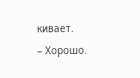кивает.
– Хорошо.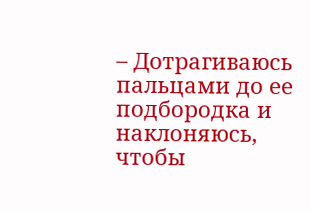– Дотрагиваюсь пальцами до ее подбородка и наклоняюсь, чтобы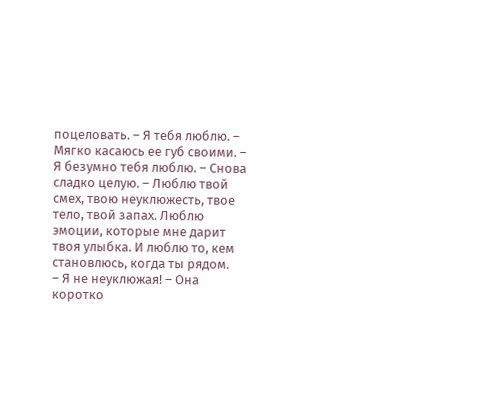поцеловать. – Я тебя люблю. – Мягко касаюсь ее губ своими. – Я безумно тебя люблю. – Снова сладко целую. – Люблю твой смех, твою неуклюжесть, твое тело, твой запах. Люблю эмоции, которые мне дарит твоя улыбка. И люблю то, кем становлюсь, когда ты рядом.
– Я не неуклюжая! – Она коротко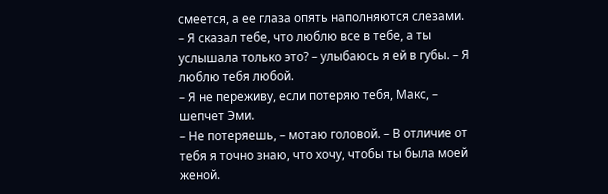смеется, а ее глаза опять наполняются слезами.
– Я сказал тебе, что люблю все в тебе, а ты услышала только это? – улыбаюсь я ей в губы. – Я люблю тебя любой.
– Я не переживу, если потеряю тебя, Макс, – шепчет Эми.
– Не потеряешь, – мотаю головой. – В отличие от тебя я точно знаю, что хочу, чтобы ты была моей женой.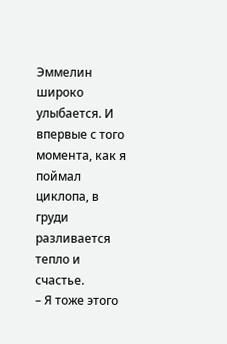Эммелин широко улыбается. И впервые с того момента, как я поймал циклопа, в груди разливается тепло и счастье.
– Я тоже этого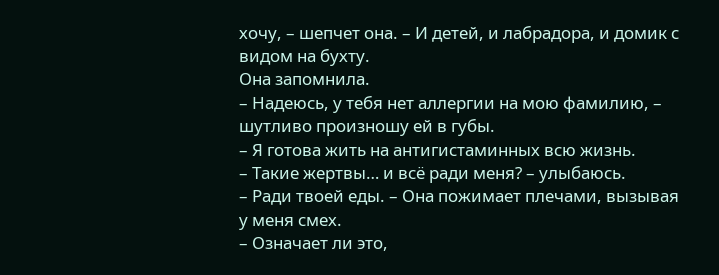хочу, – шепчет она. – И детей, и лабрадора, и домик с видом на бухту.
Она запомнила.
– Надеюсь, у тебя нет аллергии на мою фамилию, – шутливо произношу ей в губы.
– Я готова жить на антигистаминных всю жизнь.
– Такие жертвы… и всё ради меня? – улыбаюсь.
– Ради твоей еды. – Она пожимает плечами, вызывая у меня смех.
– Означает ли это,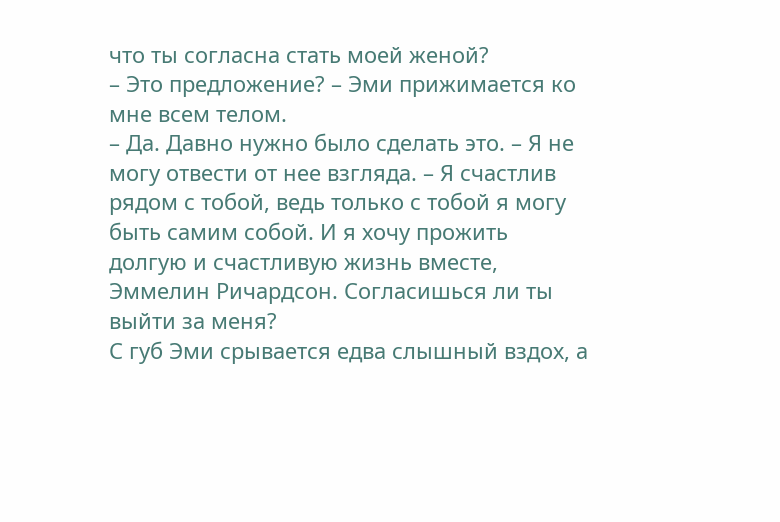что ты согласна стать моей женой?
– Это предложение? – Эми прижимается ко мне всем телом.
– Да. Давно нужно было сделать это. – Я не могу отвести от нее взгляда. – Я счастлив рядом с тобой, ведь только с тобой я могу быть самим собой. И я хочу прожить долгую и счастливую жизнь вместе, Эммелин Ричардсон. Согласишься ли ты выйти за меня?
С губ Эми срывается едва слышный вздох, а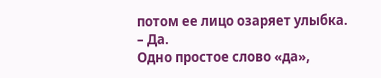потом ее лицо озаряет улыбка.
– Да.
Одно простое слово «да»,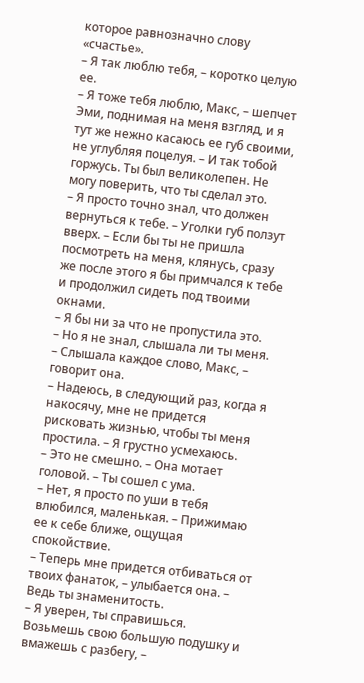которое равнозначно слову «счастье».
– Я так люблю тебя, – коротко целую ее.
– Я тоже тебя люблю, Макс, – шепчет Эми, поднимая на меня взгляд, и я тут же нежно касаюсь ее губ своими, не углубляя поцелуя. – И так тобой горжусь. Ты был великолепен. Не могу поверить, что ты сделал это.
– Я просто точно знал, что должен вернуться к тебе. – Уголки губ ползут вверх. – Если бы ты не пришла посмотреть на меня, клянусь, сразу же после этого я бы примчался к тебе и продолжил сидеть под твоими окнами.
– Я бы ни за что не пропустила это.
– Но я не знал, слышала ли ты меня.
– Слышала каждое слово, Макс, – говорит она.
– Надеюсь, в следующий раз, когда я накосячу, мне не придется рисковать жизнью, чтобы ты меня простила. – Я грустно усмехаюсь.
– Это не смешно. – Она мотает головой. – Ты сошел с ума.
– Нет, я просто по уши в тебя влюбился, маленькая. – Прижимаю ее к себе ближе, ощущая спокойствие.
– Теперь мне придется отбиваться от твоих фанаток, – улыбается она. – Ведь ты знаменитость.
– Я уверен, ты справишься. Возьмешь свою большую подушку и вмажешь с разбегу, –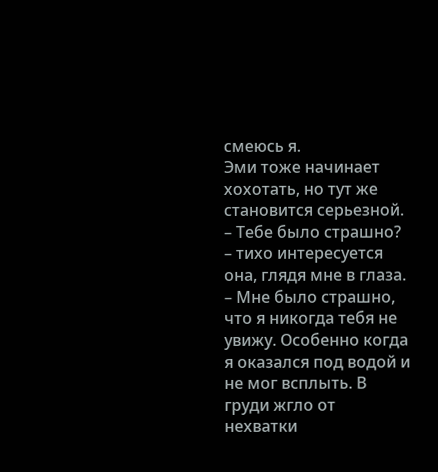смеюсь я.
Эми тоже начинает хохотать, но тут же становится серьезной.
– Тебе было страшно? – тихо интересуется она, глядя мне в глаза.
– Мне было страшно, что я никогда тебя не увижу. Особенно когда я оказался под водой и не мог всплыть. В груди жгло от нехватки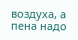воздуха, а пена надо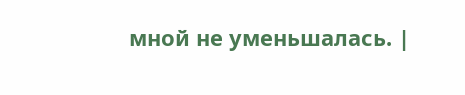мной не уменьшалась. |